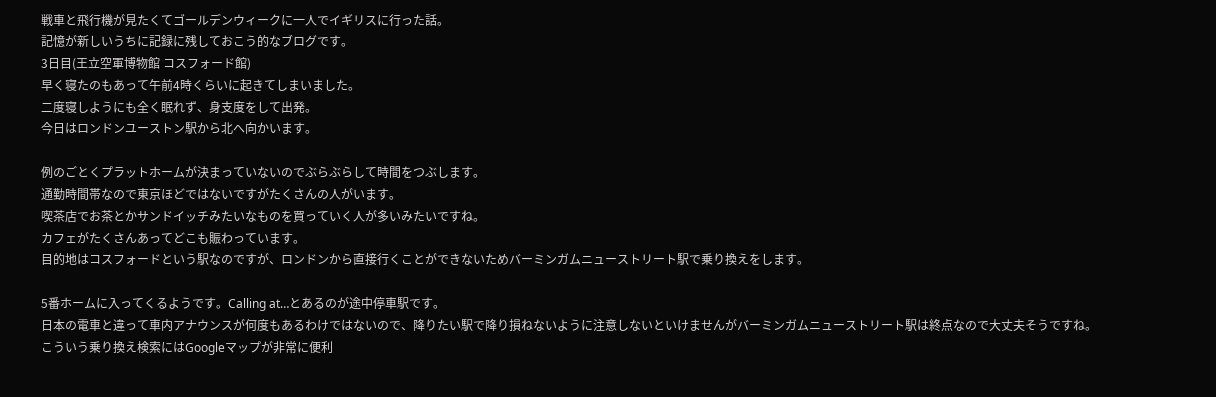戦車と飛行機が見たくてゴールデンウィークに一人でイギリスに行った話。
記憶が新しいうちに記録に残しておこう的なブログです。
3日目(王立空軍博物館 コスフォード館)
早く寝たのもあって午前4時くらいに起きてしまいました。
二度寝しようにも全く眠れず、身支度をして出発。
今日はロンドンユーストン駅から北へ向かいます。

例のごとくプラットホームが決まっていないのでぶらぶらして時間をつぶします。
通勤時間帯なので東京ほどではないですがたくさんの人がいます。
喫茶店でお茶とかサンドイッチみたいなものを買っていく人が多いみたいですね。
カフェがたくさんあってどこも賑わっています。
目的地はコスフォードという駅なのですが、ロンドンから直接行くことができないためバーミンガムニューストリート駅で乗り換えをします。

5番ホームに入ってくるようです。Calling at…とあるのが途中停車駅です。
日本の電車と違って車内アナウンスが何度もあるわけではないので、降りたい駅で降り損ねないように注意しないといけませんがバーミンガムニューストリート駅は終点なので大丈夫そうですね。
こういう乗り換え検索にはGoogleマップが非常に便利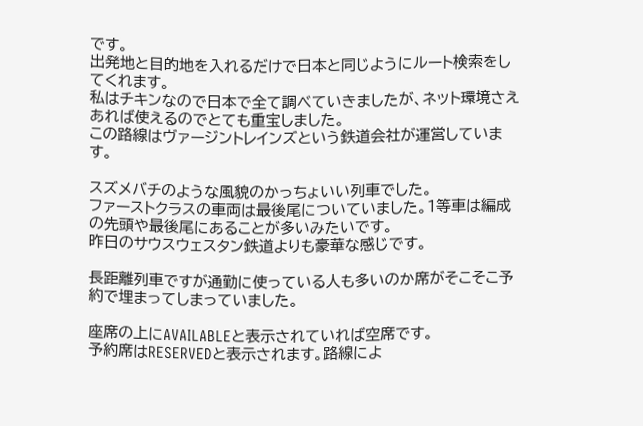です。
出発地と目的地を入れるだけで日本と同じようにルート検索をしてくれます。
私はチキンなので日本で全て調べていきましたが、ネット環境さえあれば使えるのでとても重宝しました。
この路線はヴァージントレインズという鉄道会社が運営しています。

スズメバチのような風貌のかっちょいい列車でした。
ファーストクラスの車両は最後尾についていました。1等車は編成の先頭や最後尾にあることが多いみたいです。
昨日のサウスウェスタン鉄道よりも豪華な感じです。

長距離列車ですが通勤に使っている人も多いのか席がそこそこ予約で埋まってしまっていました。

座席の上にAVAILABLEと表示されていれば空席です。
予約席はRESERVEDと表示されます。路線によ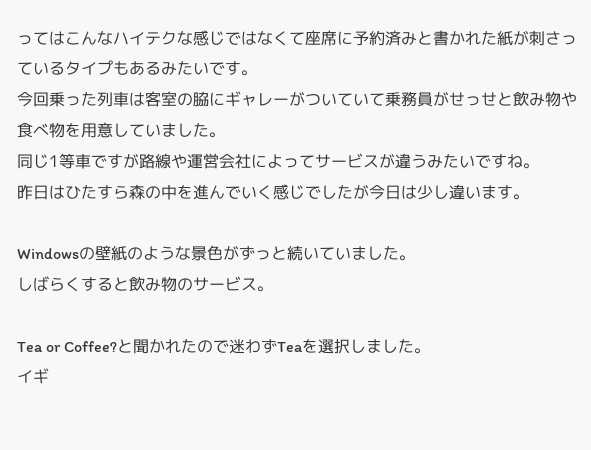ってはこんなハイテクな感じではなくて座席に予約済みと書かれた紙が刺さっているタイプもあるみたいです。
今回乗った列車は客室の脇にギャレーがついていて乗務員がせっせと飲み物や食べ物を用意していました。
同じ1等車ですが路線や運営会社によってサービスが違うみたいですね。
昨日はひたすら森の中を進んでいく感じでしたが今日は少し違います。

Windowsの壁紙のような景色がずっと続いていました。
しばらくすると飲み物のサービス。

Tea or Coffee?と聞かれたので迷わずTeaを選択しました。
イギ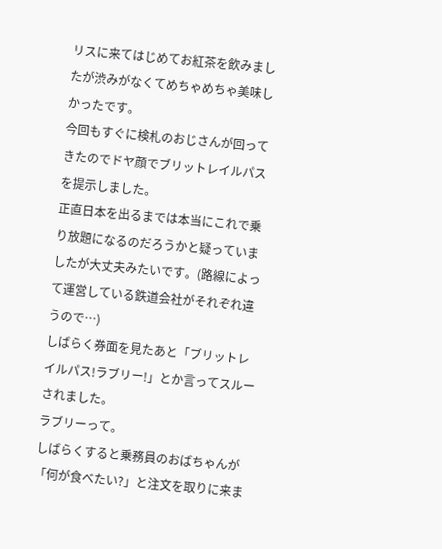リスに来てはじめてお紅茶を飲みましたが渋みがなくてめちゃめちゃ美味しかったです。
今回もすぐに検札のおじさんが回ってきたのでドヤ顔でブリットレイルパスを提示しました。
正直日本を出るまでは本当にこれで乗り放題になるのだろうかと疑っていましたが大丈夫みたいです。(路線によって運営している鉄道会社がそれぞれ違うので…)
しばらく券面を見たあと「ブリットレイルパス!ラブリー!」とか言ってスルーされました。
ラブリーって。
しばらくすると乗務員のおばちゃんが「何が食べたい?」と注文を取りに来ま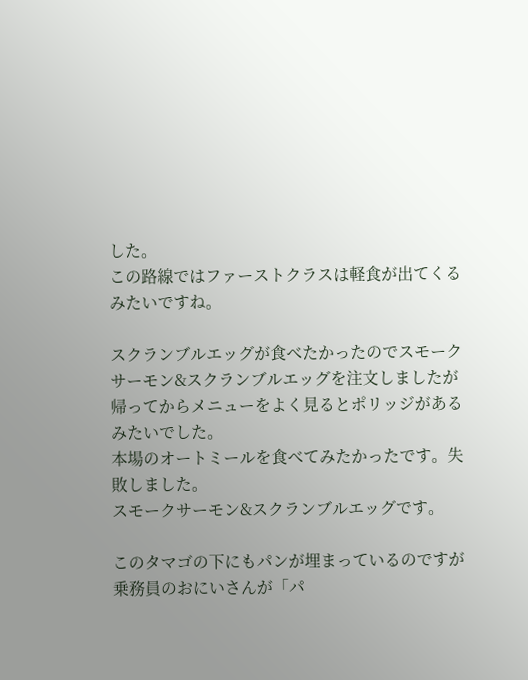した。
この路線ではファーストクラスは軽食が出てくるみたいですね。

スクランブルエッグが食べたかったのでスモークサーモン&スクランブルエッグを注文しましたが帰ってからメニューをよく見るとポリッジがあるみたいでした。
本場のオートミールを食べてみたかったです。失敗しました。
スモークサーモン&スクランブルエッグです。

このタマゴの下にもパンが埋まっているのですが乗務員のおにいさんが「パ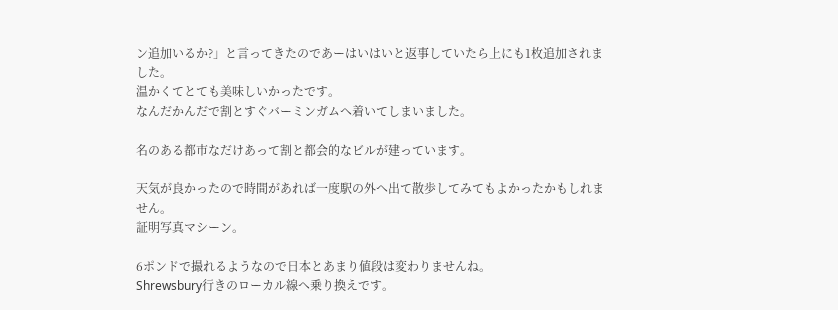ン追加いるか?」と言ってきたのであーはいはいと返事していたら上にも1枚追加されました。
温かくてとても美味しいかったです。
なんだかんだで割とすぐバーミンガムへ着いてしまいました。

名のある都市なだけあって割と都会的なビルが建っています。

天気が良かったので時間があれば一度駅の外へ出て散歩してみてもよかったかもしれません。
証明写真マシーン。

6ポンドで撮れるようなので日本とあまり値段は変わりませんね。
Shrewsbury行きのローカル線へ乗り換えです。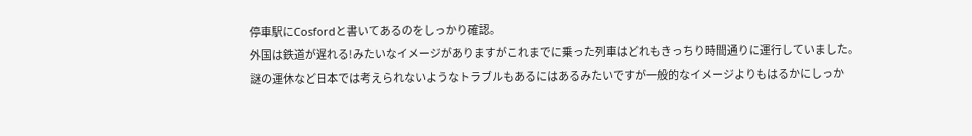停車駅にCosfordと書いてあるのをしっかり確認。
外国は鉄道が遅れる!みたいなイメージがありますがこれまでに乗った列車はどれもきっちり時間通りに運行していました。
謎の運休など日本では考えられないようなトラブルもあるにはあるみたいですが一般的なイメージよりもはるかにしっか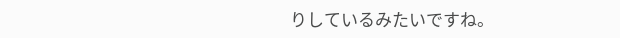りしているみたいですね。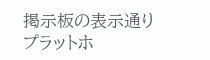掲示板の表示通りプラットホ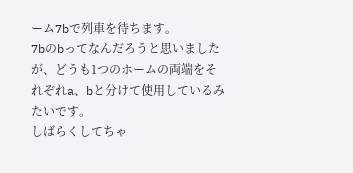ーム7bで列車を待ちます。
7bのbってなんだろうと思いましたが、どうも1つのホームの両端をそれぞれa、bと分けて使用しているみたいです。
しばらくしてちゃ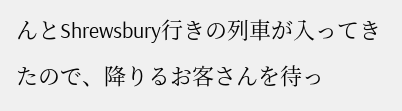んとShrewsbury行きの列車が入ってきたので、降りるお客さんを待っ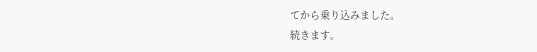てから乗り込みました。
続きます。